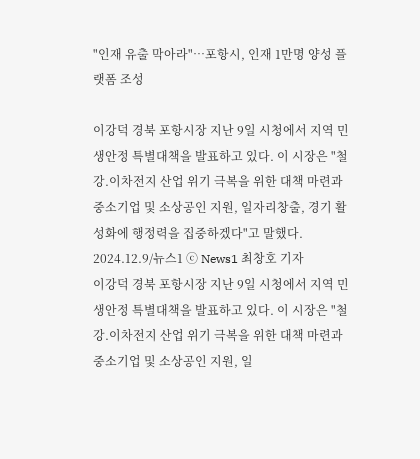"인재 유출 막아라"…포항시, 인재 1만명 양성 플랫폼 조성

이강덕 경북 포항시장 지난 9일 시청에서 지역 민생안정 특별대책을 발표하고 있다. 이 시장은 "철강.이차전지 산업 위기 극복을 위한 대책 마련과 중소기업 및 소상공인 지원, 일자리창출, 경기 활성화에 행정력을 집중하겠다"고 말했다. 2024.12.9/뉴스1 ⓒ News1 최창호 기자
이강덕 경북 포항시장 지난 9일 시청에서 지역 민생안정 특별대책을 발표하고 있다. 이 시장은 "철강.이차전지 산업 위기 극복을 위한 대책 마련과 중소기업 및 소상공인 지원, 일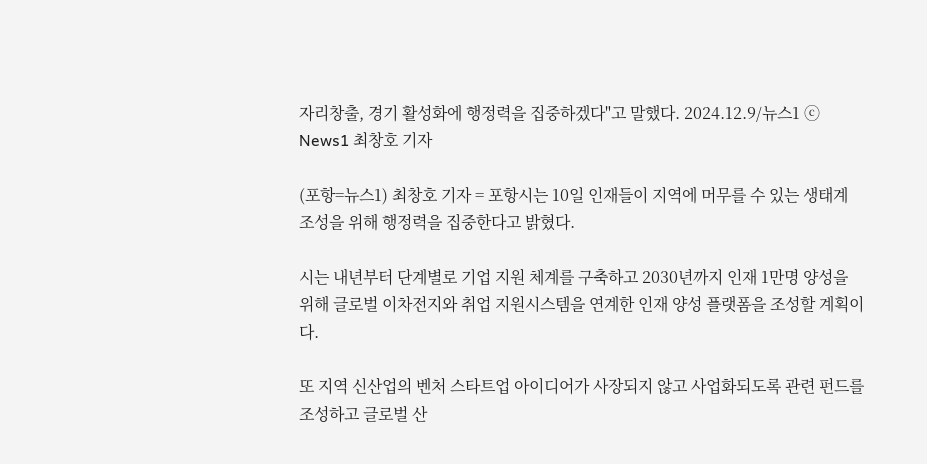자리창출, 경기 활성화에 행정력을 집중하겠다"고 말했다. 2024.12.9/뉴스1 ⓒ News1 최창호 기자

(포항=뉴스1) 최창호 기자 = 포항시는 10일 인재들이 지역에 머무를 수 있는 생태계 조성을 위해 행정력을 집중한다고 밝혔다.

시는 내년부터 단계별로 기업 지원 체계를 구축하고 2030년까지 인재 1만명 양성을 위해 글로벌 이차전지와 취업 지원시스템을 연계한 인재 양성 플랫폼을 조성할 계획이다.

또 지역 신산업의 벤처 스타트업 아이디어가 사장되지 않고 사업화되도록 관련 펀드를 조성하고 글로벌 산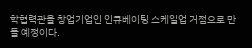학협력관을 창업기업인 인큐베이팅 스케일업 거점으로 만들 예정이다.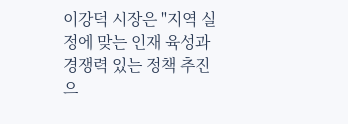이강덕 시장은 "지역 실정에 맞는 인재 육성과 경쟁력 있는 정책 추진으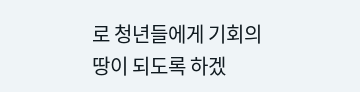로 청년들에게 기회의 땅이 되도록 하겠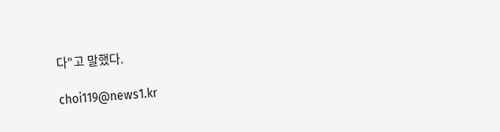다"고 말했다.

choi119@news1.kr